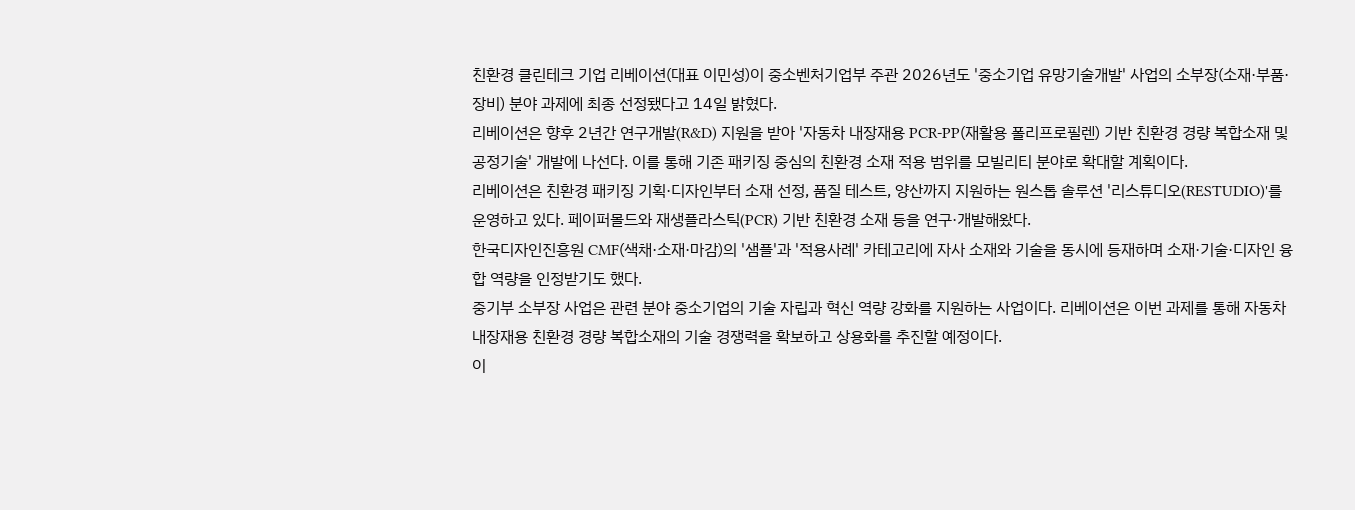친환경 클린테크 기업 리베이션(대표 이민성)이 중소벤처기업부 주관 2026년도 '중소기업 유망기술개발' 사업의 소부장(소재·부품·장비) 분야 과제에 최종 선정됐다고 14일 밝혔다.
리베이션은 향후 2년간 연구개발(R&D) 지원을 받아 '자동차 내장재용 PCR-PP(재활용 폴리프로필렌) 기반 친환경 경량 복합소재 및 공정기술' 개발에 나선다. 이를 통해 기존 패키징 중심의 친환경 소재 적용 범위를 모빌리티 분야로 확대할 계획이다.
리베이션은 친환경 패키징 기획·디자인부터 소재 선정, 품질 테스트, 양산까지 지원하는 원스톱 솔루션 '리스튜디오(RESTUDIO)'를 운영하고 있다. 페이퍼몰드와 재생플라스틱(PCR) 기반 친환경 소재 등을 연구·개발해왔다.
한국디자인진흥원 CMF(색채·소재·마감)의 '샘플'과 '적용사례' 카테고리에 자사 소재와 기술을 동시에 등재하며 소재·기술·디자인 융합 역량을 인정받기도 했다.
중기부 소부장 사업은 관련 분야 중소기업의 기술 자립과 혁신 역량 강화를 지원하는 사업이다. 리베이션은 이번 과제를 통해 자동차 내장재용 친환경 경량 복합소재의 기술 경쟁력을 확보하고 상용화를 추진할 예정이다.
이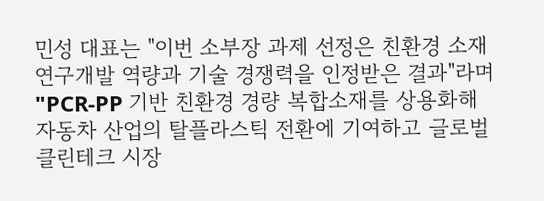민성 대표는 "이번 소부장 과제 선정은 친환경 소재 연구개발 역량과 기술 경쟁력을 인정받은 결과"라며 "PCR-PP 기반 친환경 경량 복합소재를 상용화해 자동차 산업의 탈플라스틱 전환에 기여하고 글로벌 클린테크 시장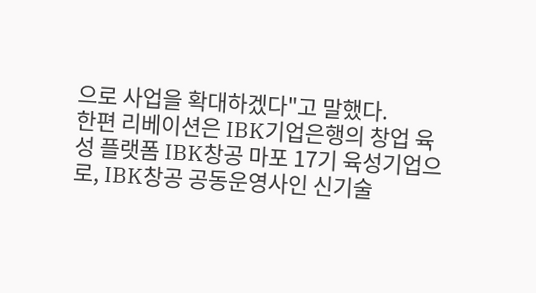으로 사업을 확대하겠다"고 말했다.
한편 리베이션은 IBK기업은행의 창업 육성 플랫폼 IBK창공 마포 17기 육성기업으로, IBK창공 공동운영사인 신기술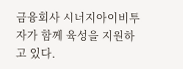금융회사 시너지아이비투자가 함께 육성을 지원하고 있다.